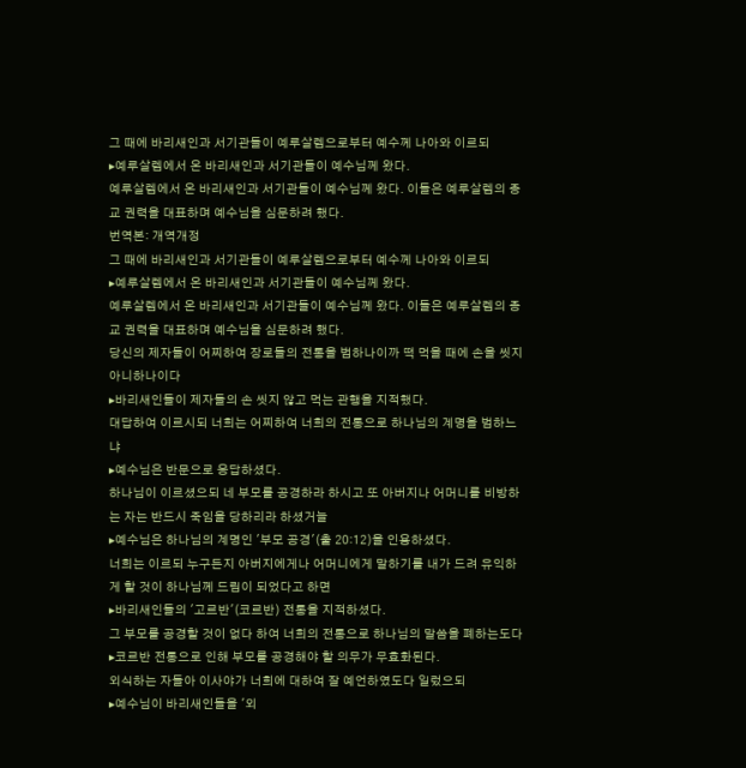그 때에 바리새인과 서기관들이 예루살렘으로부터 예수께 나아와 이르되
▸예루살렘에서 온 바리새인과 서기관들이 예수님께 왔다.
예루살렘에서 온 바리새인과 서기관들이 예수님께 왔다. 이들은 예루살렘의 종교 권력을 대표하며 예수님을 심문하려 했다.
번역본: 개역개정
그 때에 바리새인과 서기관들이 예루살렘으로부터 예수께 나아와 이르되
▸예루살렘에서 온 바리새인과 서기관들이 예수님께 왔다.
예루살렘에서 온 바리새인과 서기관들이 예수님께 왔다. 이들은 예루살렘의 종교 권력을 대표하며 예수님을 심문하려 했다.
당신의 제자들이 어찌하여 장로들의 전통을 범하나이까 떡 먹을 때에 손을 씻지 아니하나이다
▸바리새인들이 제자들의 손 씻지 않고 먹는 관행을 지적했다.
대답하여 이르시되 너희는 어찌하여 너희의 전통으로 하나님의 계명을 범하느냐
▸예수님은 반문으로 응답하셨다.
하나님이 이르셨으되 네 부모를 공경하라 하시고 또 아버지나 어머니를 비방하는 자는 반드시 죽임을 당하리라 하셨거늘
▸예수님은 하나님의 계명인 '부모 공경'(출 20:12)을 인용하셨다.
너희는 이르되 누구든지 아버지에게나 어머니에게 말하기를 내가 드려 유익하게 할 것이 하나님께 드림이 되었다고 하면
▸바리새인들의 '고르반'(코르반) 전통을 지적하셨다.
그 부모를 공경할 것이 없다 하여 너희의 전통으로 하나님의 말씀을 폐하는도다
▸코르반 전통으로 인해 부모를 공경해야 할 의무가 무효화된다.
외식하는 자들아 이사야가 너희에 대하여 잘 예언하였도다 일렀으되
▸예수님이 바리새인들을 '외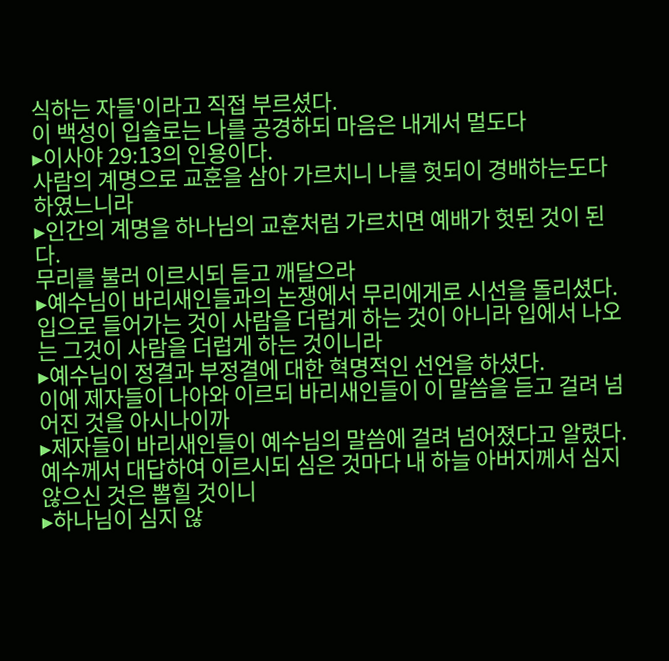식하는 자들'이라고 직접 부르셨다.
이 백성이 입술로는 나를 공경하되 마음은 내게서 멀도다
▸이사야 29:13의 인용이다.
사람의 계명으로 교훈을 삼아 가르치니 나를 헛되이 경배하는도다 하였느니라
▸인간의 계명을 하나님의 교훈처럼 가르치면 예배가 헛된 것이 된다.
무리를 불러 이르시되 듣고 깨달으라
▸예수님이 바리새인들과의 논쟁에서 무리에게로 시선을 돌리셨다.
입으로 들어가는 것이 사람을 더럽게 하는 것이 아니라 입에서 나오는 그것이 사람을 더럽게 하는 것이니라
▸예수님이 정결과 부정결에 대한 혁명적인 선언을 하셨다.
이에 제자들이 나아와 이르되 바리새인들이 이 말씀을 듣고 걸려 넘어진 것을 아시나이까
▸제자들이 바리새인들이 예수님의 말씀에 걸려 넘어졌다고 알렸다.
예수께서 대답하여 이르시되 심은 것마다 내 하늘 아버지께서 심지 않으신 것은 뽑힐 것이니
▸하나님이 심지 않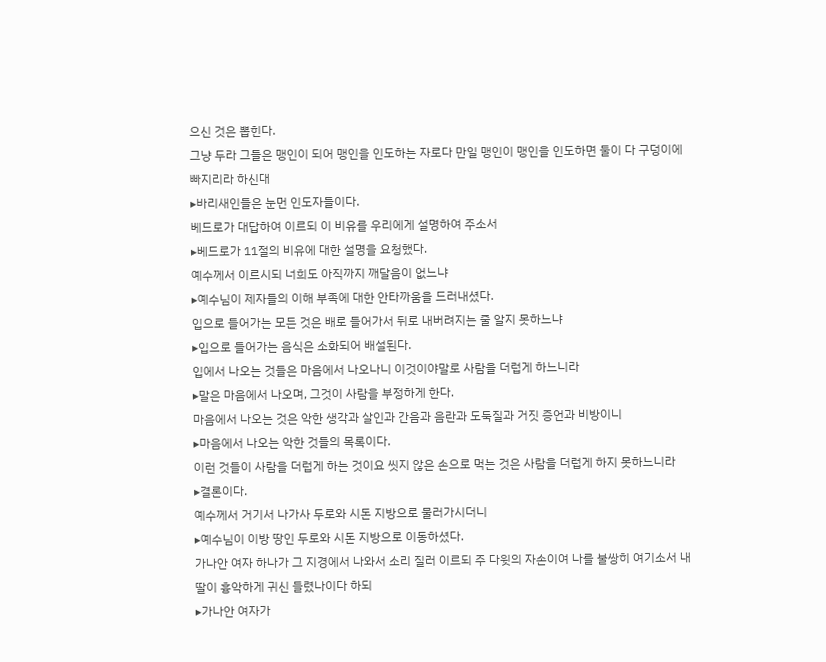으신 것은 뽑힌다.
그냥 두라 그들은 맹인이 되어 맹인을 인도하는 자로다 만일 맹인이 맹인을 인도하면 둘이 다 구덩이에 빠지리라 하신대
▸바리새인들은 눈먼 인도자들이다.
베드로가 대답하여 이르되 이 비유를 우리에게 설명하여 주소서
▸베드로가 11절의 비유에 대한 설명을 요청했다.
예수께서 이르시되 너희도 아직까지 깨달음이 없느냐
▸예수님이 제자들의 이해 부족에 대한 안타까움을 드러내셨다.
입으로 들어가는 모든 것은 배로 들어가서 뒤로 내버려지는 줄 알지 못하느냐
▸입으로 들어가는 음식은 소화되어 배설된다.
입에서 나오는 것들은 마음에서 나오나니 이것이야말로 사람을 더럽게 하느니라
▸말은 마음에서 나오며, 그것이 사람을 부정하게 한다.
마음에서 나오는 것은 악한 생각과 살인과 간음과 음란과 도둑질과 거짓 증언과 비방이니
▸마음에서 나오는 악한 것들의 목록이다.
이런 것들이 사람을 더럽게 하는 것이요 씻지 않은 손으로 먹는 것은 사람을 더럽게 하지 못하느니라
▸결론이다.
예수께서 거기서 나가사 두로와 시돈 지방으로 물러가시더니
▸예수님이 이방 땅인 두로와 시돈 지방으로 이동하셨다.
가나안 여자 하나가 그 지경에서 나와서 소리 질러 이르되 주 다윗의 자손이여 나를 불쌍히 여기소서 내 딸이 흉악하게 귀신 들렸나이다 하되
▸가나안 여자가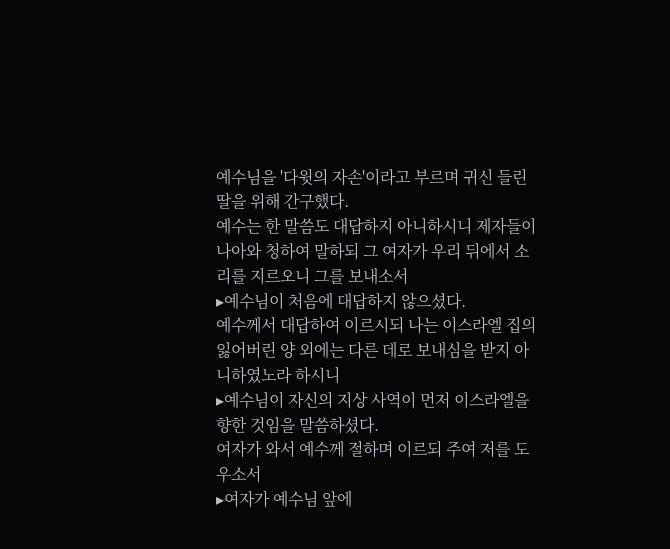예수님을 '다윗의 자손'이라고 부르며 귀신 들린 딸을 위해 간구했다.
예수는 한 말씀도 대답하지 아니하시니 제자들이 나아와 청하여 말하되 그 여자가 우리 뒤에서 소리를 지르오니 그를 보내소서
▸예수님이 처음에 대답하지 않으셨다.
예수께서 대답하여 이르시되 나는 이스라엘 집의 잃어버린 양 외에는 다른 데로 보내심을 받지 아니하였노라 하시니
▸예수님이 자신의 지상 사역이 먼저 이스라엘을 향한 것임을 말씀하셨다.
여자가 와서 예수께 절하며 이르되 주여 저를 도우소서
▸여자가 예수님 앞에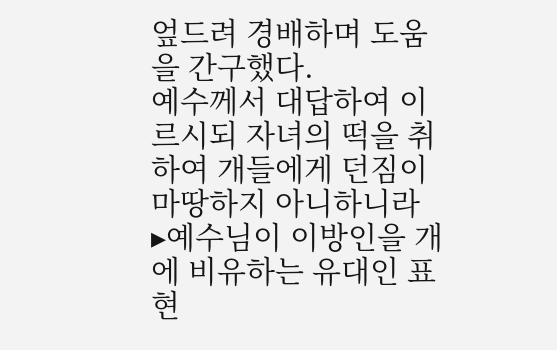엎드려 경배하며 도움을 간구했다.
예수께서 대답하여 이르시되 자녀의 떡을 취하여 개들에게 던짐이 마땅하지 아니하니라
▸예수님이 이방인을 개에 비유하는 유대인 표현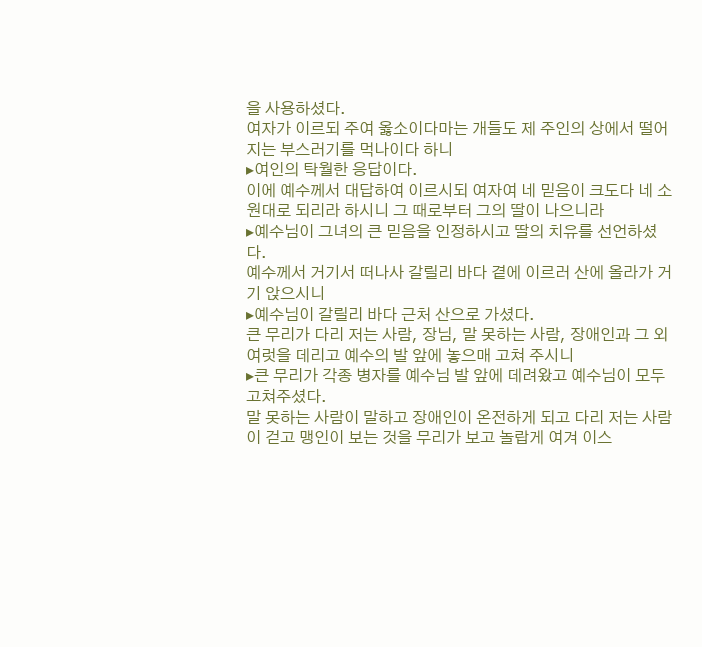을 사용하셨다.
여자가 이르되 주여 옳소이다마는 개들도 제 주인의 상에서 떨어지는 부스러기를 먹나이다 하니
▸여인의 탁월한 응답이다.
이에 예수께서 대답하여 이르시되 여자여 네 믿음이 크도다 네 소원대로 되리라 하시니 그 때로부터 그의 딸이 나으니라
▸예수님이 그녀의 큰 믿음을 인정하시고 딸의 치유를 선언하셨다.
예수께서 거기서 떠나사 갈릴리 바다 곁에 이르러 산에 올라가 거기 앉으시니
▸예수님이 갈릴리 바다 근처 산으로 가셨다.
큰 무리가 다리 저는 사람, 장님, 말 못하는 사람, 장애인과 그 외 여럿을 데리고 예수의 발 앞에 놓으매 고쳐 주시니
▸큰 무리가 각종 병자를 예수님 발 앞에 데려왔고 예수님이 모두 고쳐주셨다.
말 못하는 사람이 말하고 장애인이 온전하게 되고 다리 저는 사람이 걷고 맹인이 보는 것을 무리가 보고 놀랍게 여겨 이스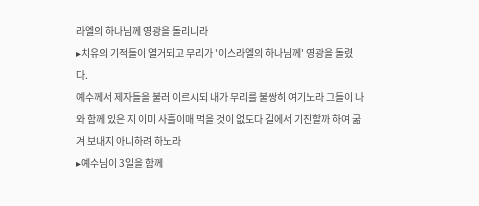라엘의 하나님께 영광을 돌리니라
▸치유의 기적들이 열거되고 무리가 '이스라엘의 하나님께' 영광을 돌렸다.
예수께서 제자들을 불러 이르시되 내가 무리를 불쌍히 여기노라 그들이 나와 함께 있은 지 이미 사흘이매 먹을 것이 없도다 길에서 기진할까 하여 굶겨 보내지 아니하려 하노라
▸예수님이 3일을 함께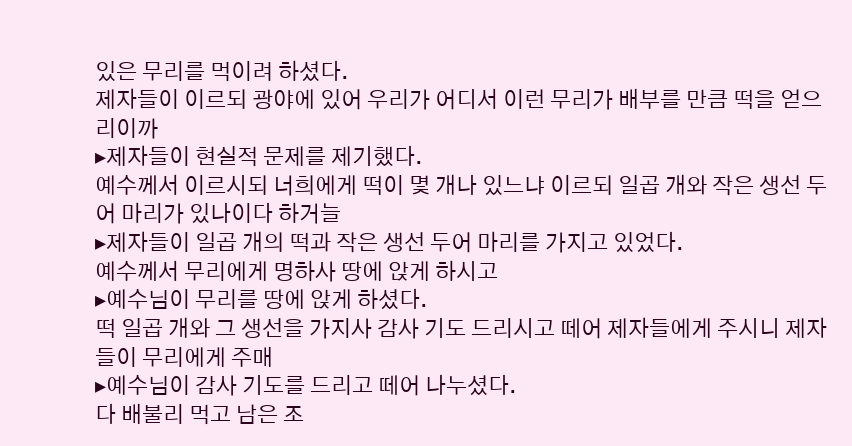있은 무리를 먹이려 하셨다.
제자들이 이르되 광야에 있어 우리가 어디서 이런 무리가 배부를 만큼 떡을 얻으리이까
▸제자들이 현실적 문제를 제기했다.
예수께서 이르시되 너희에게 떡이 몇 개나 있느냐 이르되 일곱 개와 작은 생선 두어 마리가 있나이다 하거늘
▸제자들이 일곱 개의 떡과 작은 생선 두어 마리를 가지고 있었다.
예수께서 무리에게 명하사 땅에 앉게 하시고
▸예수님이 무리를 땅에 앉게 하셨다.
떡 일곱 개와 그 생선을 가지사 감사 기도 드리시고 떼어 제자들에게 주시니 제자들이 무리에게 주매
▸예수님이 감사 기도를 드리고 떼어 나누셨다.
다 배불리 먹고 남은 조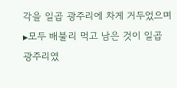각을 일곱 광주리에 차게 거두었으며
▸모두 배불리 먹고 남은 것이 일곱 광주리였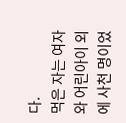다.
먹은 자는 여자와 어린아이 외에 사천 명이었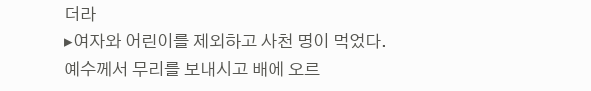더라
▸여자와 어린이를 제외하고 사천 명이 먹었다.
예수께서 무리를 보내시고 배에 오르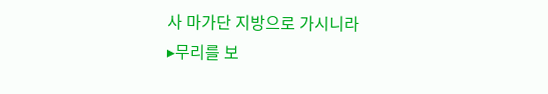사 마가단 지방으로 가시니라
▸무리를 보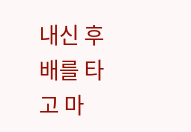내신 후 배를 타고 마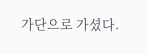가단으로 가셨다.